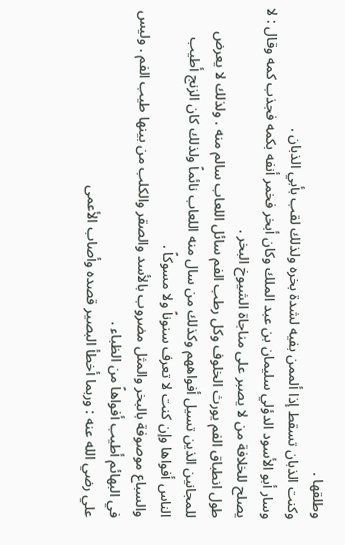وطلقها .
وكنت الذبان تسقط إذا ألممن بفيه لشدة بخره ولذلك لقب بأبي الذبان .
وسار أبو الأسود الدؤلي سليمان بن عبد الملك وكان أبخر فخمر أنفه بكمه فجذب كمه وقال : لا يصلح للخلافة من لا يصبر على مناجاة الشيوخ البخر .
طول انطباق الفم يورث الخلوف وكل رطب الفم سائل اللعاب سالم منه . ولذلك لا يعرض للمجانين الذين تسيل أفواههم وكذلك من سال منه اللعاب نائماً ولذلك كان الزنج أطيب الناس أفواها وإن كنت لا تعرف سنوناً ولا مسوكاً .
والسباع موصوفة بالبخر والمثل مضروب بالأسد والصقر والكلب من بينها طيب الفم . وليس في البهائم أطيب أفواهاً من الظباء .
علي رضي الله عنه : وربما أخطأ البصير قصده وأصاب الأعمى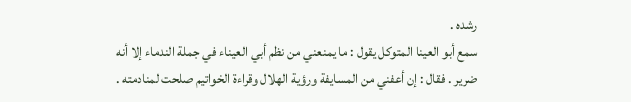رشده .
سمع أبو العينا المتوكل يقول : ما يمنعني من نظم أبي العيناء في جملة الندماء إلا أنه ضرير . فقال : إن أعفني من المسايفة ورؤية الهلال وقراءة الخواتيم صلحت لمنادمته .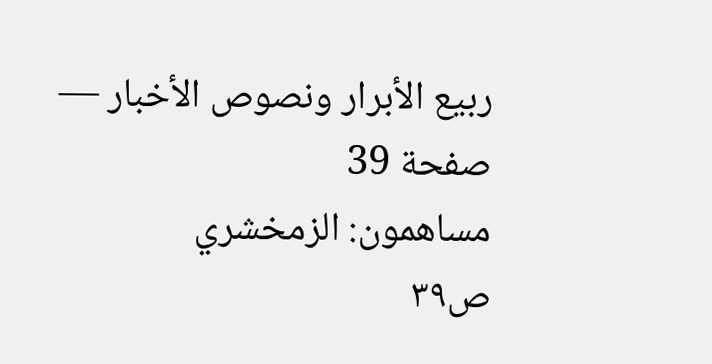ربيع الأبرار ونصوص الأخبار — صفحة 39
مساهمون: الزمخشري
ص٣٩